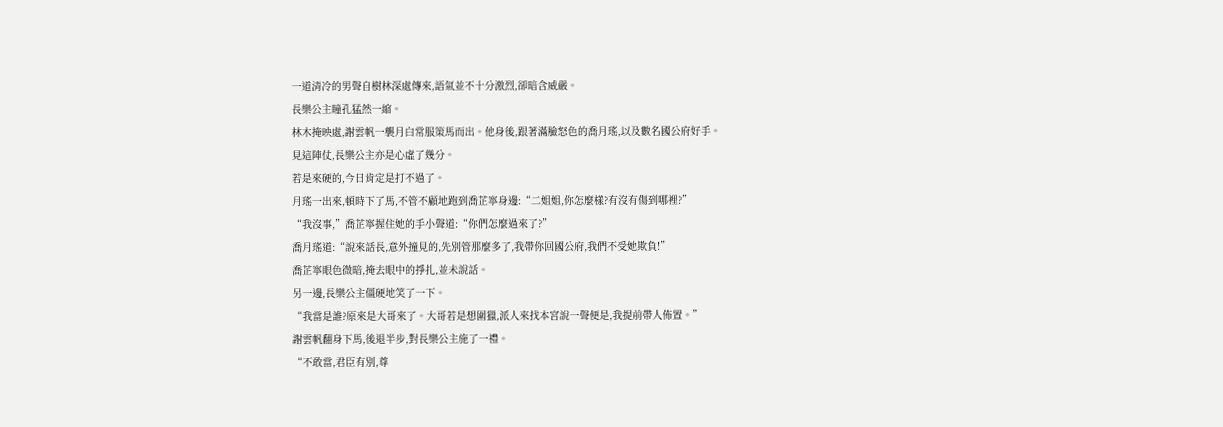一道清冷的男聲自樹林深處傳來,語氣並不十分激烈,卻暗含威嚴。
長樂公主瞳孔猛然一縮。
林木掩映處,謝雲帆一襲月白常服策馬而出。他身後,跟著滿臉怒色的喬月瑤,以及數名國公府好手。
見這陣仗,長樂公主亦是心虛了幾分。
若是來硬的,今日肯定是打不過了。
月瑤一出來,頓時下了馬,不管不顧地跑到喬芷寧身邊:“二姐姐,你怎麼樣?有沒有傷到哪裡?”
“我沒事,”喬芷寧握住她的手小聲道:“你們怎麼過來了?”
喬月瑤道:“說來話長,意外撞見的,先別管那麼多了,我帶你回國公府,我們不受她欺負!”
喬芷寧眼色微暗,掩去眼中的掙扎,並未說話。
另一邊,長樂公主僵硬地笑了一下。
“我當是誰?原來是大哥來了。大哥若是想圍獵,派人來找本宮說一聲便是,我提前帶人佈置。”
謝雲帆翻身下馬,後退半步,對長樂公主施了一禮。
“不敢當,君臣有別,尊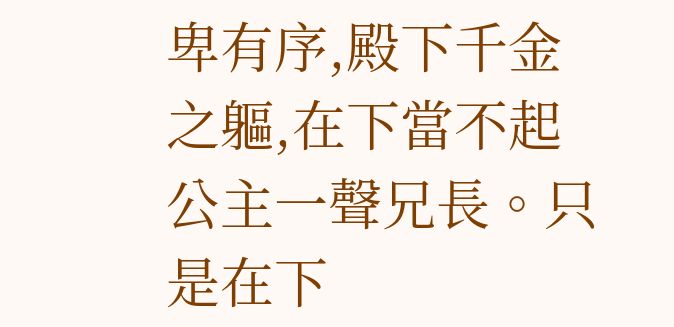卑有序,殿下千金之軀,在下當不起公主一聲兄長。只是在下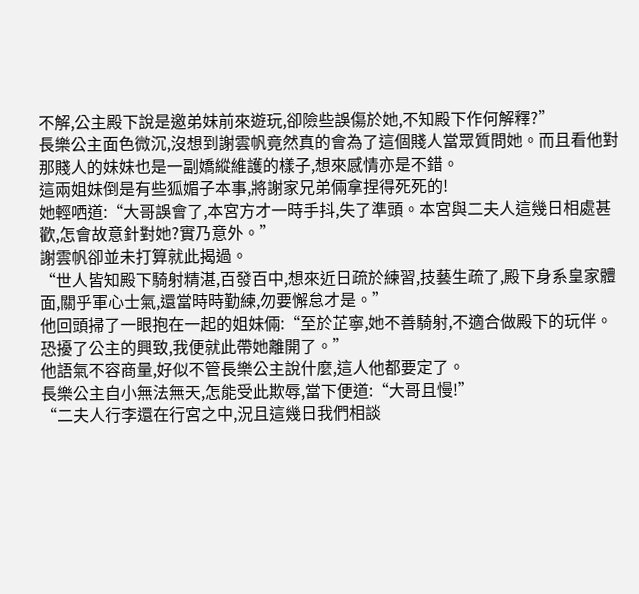不解,公主殿下說是邀弟妹前來遊玩,卻險些誤傷於她,不知殿下作何解釋?”
長樂公主面色微沉,沒想到謝雲帆竟然真的會為了這個賤人當眾質問她。而且看他對那賤人的妹妹也是一副嬌縱維護的樣子,想來感情亦是不錯。
這兩姐妹倒是有些狐媚子本事,將謝家兄弟倆拿捏得死死的!
她輕哂道:“大哥誤會了,本宮方才一時手抖,失了準頭。本宮與二夫人這幾日相處甚歡,怎會故意針對她?實乃意外。”
謝雲帆卻並未打算就此揭過。
“世人皆知殿下騎射精湛,百發百中,想來近日疏於練習,技藝生疏了,殿下身系皇家體面,關乎軍心士氣,還當時時勤練,勿要懈怠才是。”
他回頭掃了一眼抱在一起的姐妹倆:“至於芷寧,她不善騎射,不適合做殿下的玩伴。恐擾了公主的興致,我便就此帶她離開了。”
他語氣不容商量,好似不管長樂公主說什麼,這人他都要定了。
長樂公主自小無法無天,怎能受此欺辱,當下便道:“大哥且慢!”
“二夫人行李還在行宮之中,況且這幾日我們相談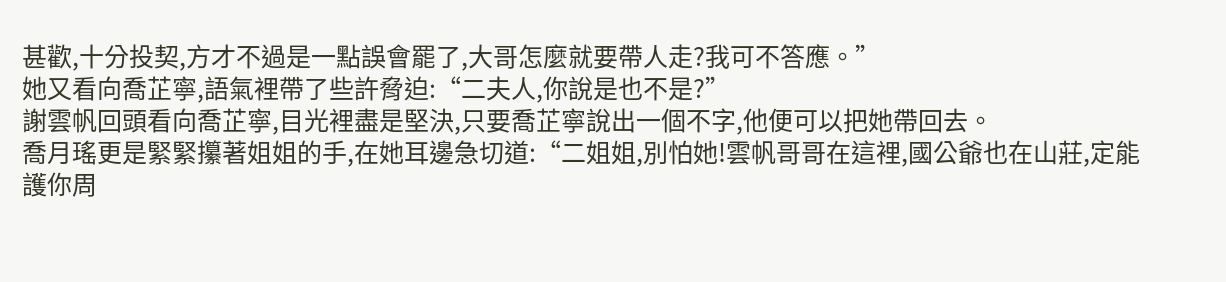甚歡,十分投契,方才不過是一點誤會罷了,大哥怎麼就要帶人走?我可不答應。”
她又看向喬芷寧,語氣裡帶了些許脅迫:“二夫人,你說是也不是?”
謝雲帆回頭看向喬芷寧,目光裡盡是堅決,只要喬芷寧說出一個不字,他便可以把她帶回去。
喬月瑤更是緊緊攥著姐姐的手,在她耳邊急切道:“二姐姐,別怕她!雲帆哥哥在這裡,國公爺也在山莊,定能護你周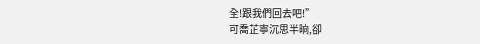全!跟我們回去吧!”
可喬芷寧沉思半晌,卻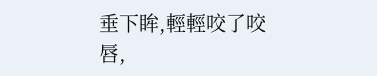垂下眸,輕輕咬了咬唇,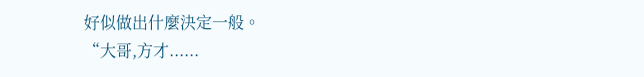好似做出什麼決定一般。
“大哥,方才......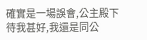確實是一場誤會,公主殿下待我甚好,我還是同公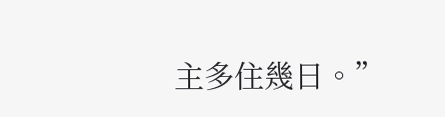主多住幾日。”